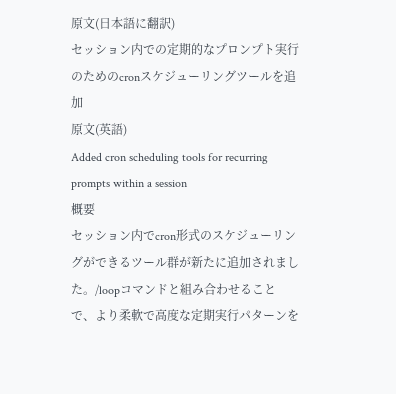原文(日本語に翻訳)
セッション内での定期的なプロンプト実行のためのcronスケジューリングツールを追加
原文(英語)
Added cron scheduling tools for recurring prompts within a session
概要
セッション内でcron形式のスケジューリングができるツール群が新たに追加されました。/loopコマンドと組み合わせることで、より柔軟で高度な定期実行パターンを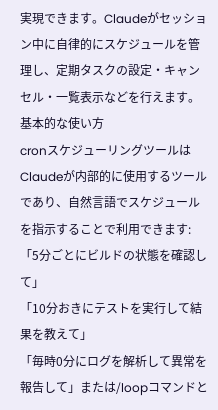実現できます。Claudeがセッション中に自律的にスケジュールを管理し、定期タスクの設定・キャンセル・一覧表示などを行えます。
基本的な使い方
cronスケジューリングツールはClaudeが内部的に使用するツールであり、自然言語でスケジュールを指示することで利用できます:
「5分ごとにビルドの状態を確認して」
「10分おきにテストを実行して結果を教えて」
「毎時0分にログを解析して異常を報告して」または/loopコマンドと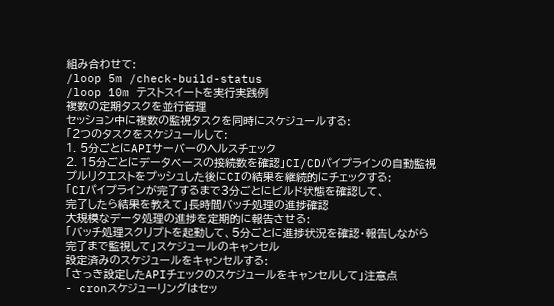組み合わせて:
/loop 5m /check-build-status
/loop 10m テストスイートを実行実践例
複数の定期タスクを並行管理
セッション中に複数の監視タスクを同時にスケジュールする:
「2つのタスクをスケジュールして:
1. 5分ごとにAPIサーバーのヘルスチェック
2. 15分ごとにデータベースの接続数を確認」CI/CDパイプラインの自動監視
プルリクエストをプッシュした後にCIの結果を継続的にチェックする:
「CIパイプラインが完了するまで3分ごとにビルド状態を確認して、
完了したら結果を教えて」長時間バッチ処理の進捗確認
大規模なデータ処理の進捗を定期的に報告させる:
「バッチ処理スクリプトを起動して、5分ごとに進捗状況を確認・報告しながら
完了まで監視して」スケジュールのキャンセル
設定済みのスケジュールをキャンセルする:
「さっき設定したAPIチェックのスケジュールをキャンセルして」注意点
- cronスケジューリングはセッ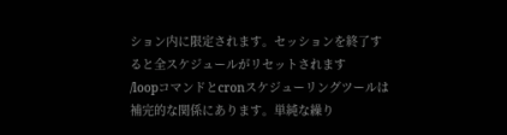ション内に限定されます。セッションを終了すると全スケジュールがリセットされます
/loopコマンドとcronスケジューリングツールは補完的な関係にあります。単純な繰り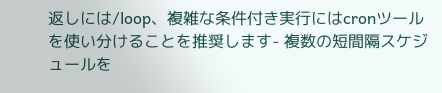返しには/loop、複雑な条件付き実行にはcronツールを使い分けることを推奨します- 複数の短間隔スケジュールを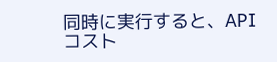同時に実行すると、APIコスト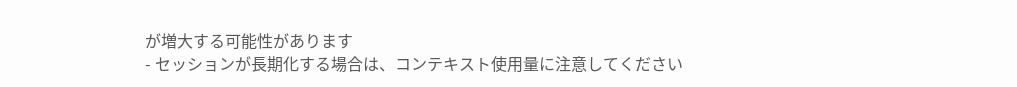が増大する可能性があります
- セッションが長期化する場合は、コンテキスト使用量に注意してください